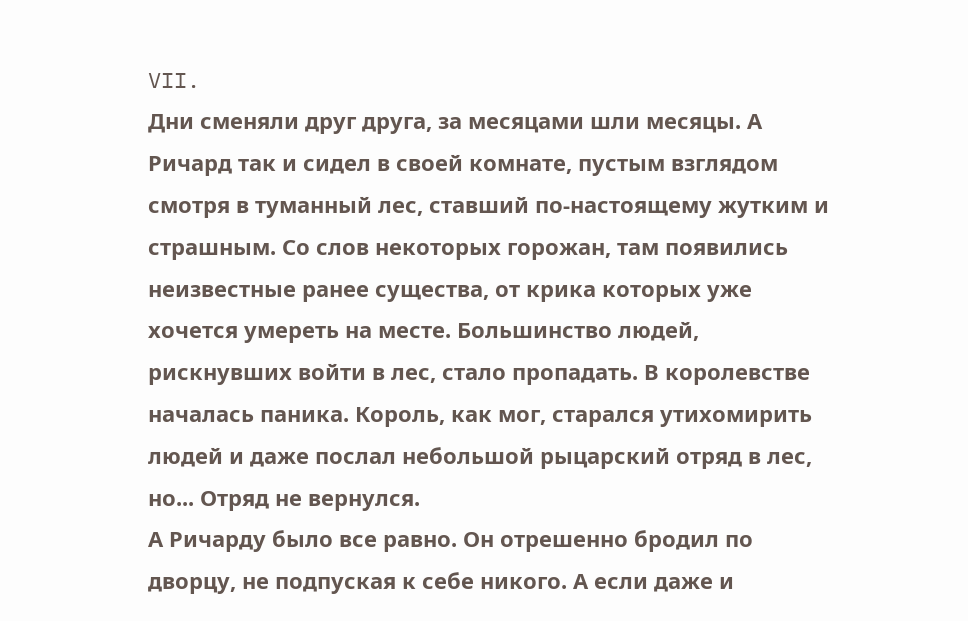VII.
Дни сменяли друг друга, за месяцами шли месяцы. А Ричард так и сидел в своей комнате, пустым взглядом смотря в туманный лес, ставший по-настоящему жутким и страшным. Со слов некоторых горожан, там появились неизвестные ранее существа, от крика которых уже хочется умереть на месте. Большинство людей, рискнувших войти в лес, стало пропадать. В королевстве началась паника. Король, как мог, старался утихомирить людей и даже послал небольшой рыцарский отряд в лес, но... Отряд не вернулся.
А Ричарду было все равно. Он отрешенно бродил по дворцу, не подпуская к себе никого. А если даже и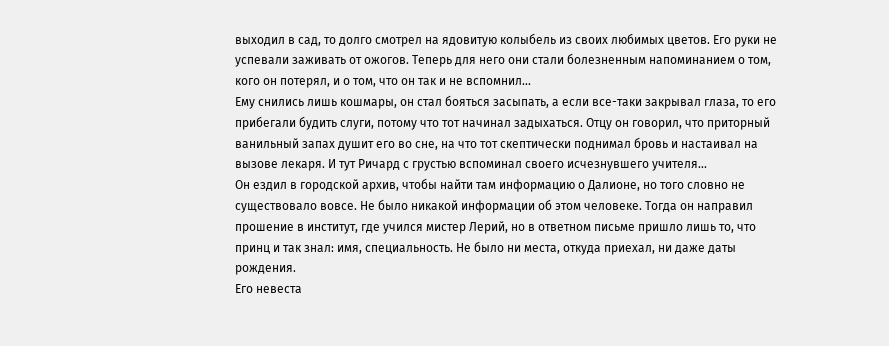выходил в сад, то долго смотрел на ядовитую колыбель из своих любимых цветов. Его руки не успевали заживать от ожогов. Теперь для него они стали болезненным напоминанием о том, кого он потерял, и о том, что он так и не вспомнил...
Ему снились лишь кошмары, он стал бояться засыпать, а если все-таки закрывал глаза, то его прибегали будить слуги, потому что тот начинал задыхаться. Отцу он говорил, что приторный ванильный запах душит его во сне, на что тот скептически поднимал бровь и настаивал на вызове лекаря. И тут Ричард с грустью вспоминал своего исчезнувшего учителя...
Он ездил в городской архив, чтобы найти там информацию о Далионе, но того словно не существовало вовсе. Не было никакой информации об этом человеке. Тогда он направил прошение в институт, где учился мистер Лерий, но в ответном письме пришло лишь то, что принц и так знал: имя, специальность. Не было ни места, откуда приехал, ни даже даты рождения.
Его невеста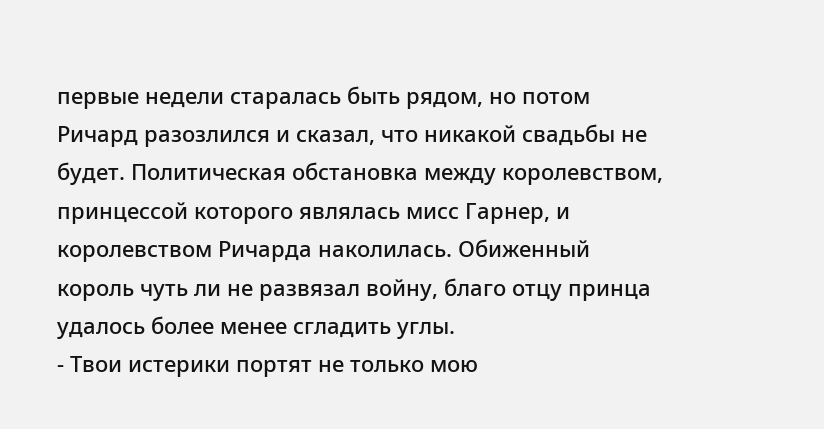первые недели старалась быть рядом, но потом Ричард разозлился и сказал, что никакой свадьбы не будет. Политическая обстановка между королевством, принцессой которого являлась мисс Гарнер, и королевством Ричарда наколилась. Обиженный король чуть ли не развязал войну, благо отцу принца удалось более менее сгладить углы.
- Твои истерики портят не только мою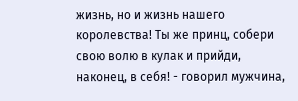жизнь, но и жизнь нашего королевства! Ты же принц, собери свою волю в кулак и прийди, наконец, в себя! - говорил мужчина,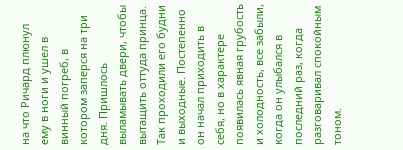на что Ричард плюнул ему в ноги и ушел в винный погреб, в котором заперся на три дня. Пришлось выламывать двери, чтобы вытащить оттуда принца.
Так проходили его будни и выходные. Постепенно он начал приходить в себя, но в характере появилась явная грубость и холодность, все забыли, когда он улыбался в последний раз, когда разговаривал спокойным тоном.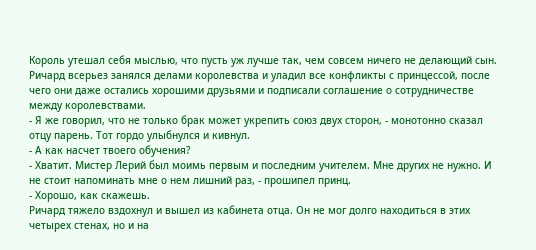Король утешал себя мыслью, что пусть уж лучше так, чем совсем ничего не делающий сын.
Ричард всерьез занялся делами королевства и уладил все конфликты с принцессой, после чего они даже остались хорошими друзьями и подписали соглашение о сотрудничестве между королевствами.
- Я же говорил, что не только брак может укрепить союз двух сторон, - монотонно сказал отцу парень. Тот гордо улыбнулся и кивнул.
- А как насчет твоего обучения?
- Хватит. Мистер Лерий был моимь первым и последним учителем. Мне других не нужно. И не стоит напоминать мне о нем лишний раз, - прошипел принц.
- Хорошо, как скажешь.
Ричард тяжело вздохнул и вышел из кабинета отца. Он не мог долго находиться в этих четырех стенах, но и на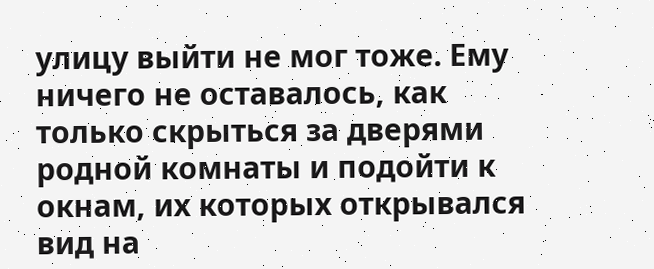улицу выйти не мог тоже. Ему ничего не оставалось, как только скрыться за дверями родной комнаты и подойти к окнам, их которых открывался вид на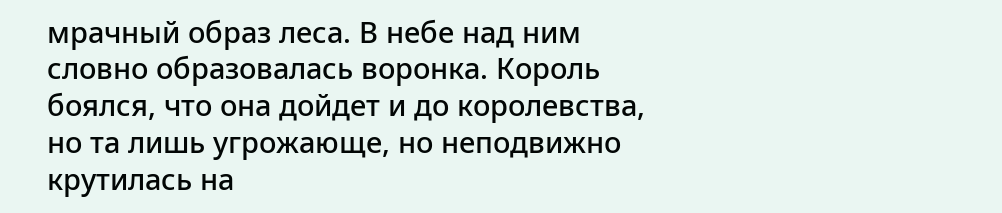мрачный образ леса. В небе над ним словно образовалась воронка. Король боялся, что она дойдет и до королевства, но та лишь угрожающе, но неподвижно крутилась на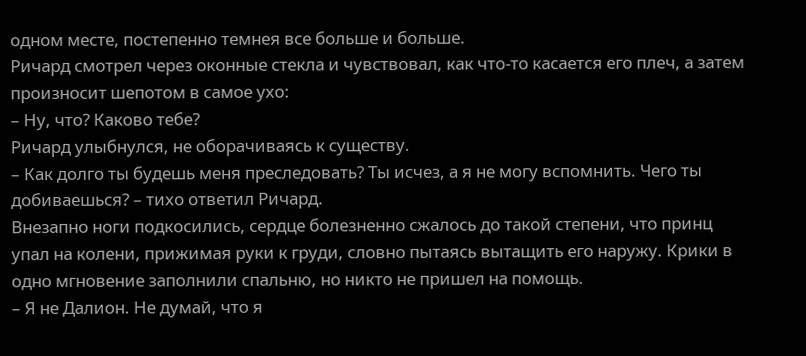одном месте, постепенно темнея все больше и больше.
Ричард смотрел через оконные стекла и чувствовал, как что-то касается его плеч, а затем произносит шепотом в самое ухо:
– Ну, что? Каково тебе?
Ричард улыбнулся, не оборачиваясь к существу.
– Как долго ты будешь меня преследовать? Ты исчез, а я не могу вспомнить. Чего ты добиваешься? – тихо ответил Ричард.
Внезапно ноги подкосились, сердце болезненно сжалось до такой степени, что принц упал на колени, прижимая руки к груди, словно пытаясь вытащить его наружу. Крики в одно мгновение заполнили спальню, но никто не пришел на помощь.
– Я не Далион. Не думай, что я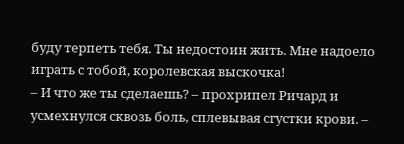буду терпеть тебя. Ты недостоин жить. Мне надоело играть с тобой, королевская выскочка!
– И что же ты сделаешь? – прохрипел Ричард и усмехнулся сквозь боль, сплевывая сгустки крови. –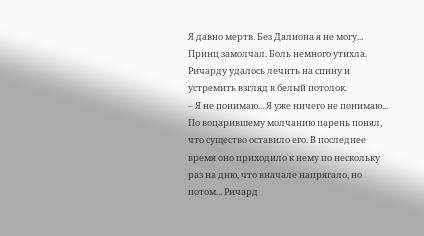Я давно мертв. Без Далиона я не могу...
Принц замолчал. Боль немного утихла. Ричарду удалось лечить на спину и устремить взгляд в белый потолок.
– Я не понимаю... Я уже ничего не понимаю...
По воцарившему молчанию парень понял, что существо оставило его. В последнее время оно приходило к нему по нескольку раз на дню, что вначале напрягало, но потом... Ричард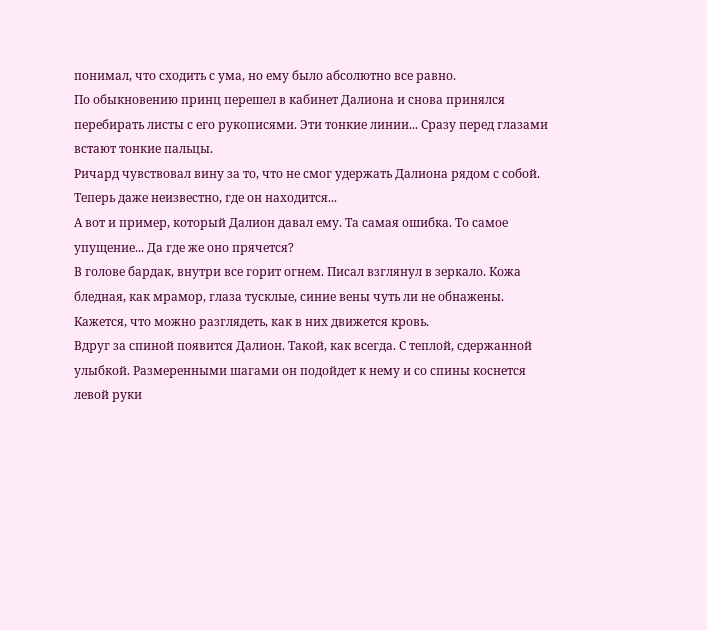понимал, что сходить с ума, но ему было абсолютно все равно.
По обыкновению принц перешел в кабинет Далиона и снова принялся перебирать листы с его рукописями. Эти тонкие линии... Сразу перед глазами встают тонкие пальцы.
Ричард чувствовал вину за то, что не смог удержать Далиона рядом с собой. Теперь даже неизвестно, где он находится...
А вот и пример, который Далион давал ему. Та самая ошибка. То самое упущение... Да где же оно прячется?
В голове бардак, внутри все горит огнем. Писал взглянул в зеркало. Кожа бледная, как мрамор, глаза тусклые, синие вены чуть ли не обнажены. Кажется, что можно разглядеть, как в них движется кровь.
Вдруг за спиной появится Далион. Такой, как всегда. С теплой, сдержанной улыбкой. Размеренными шагами он подойдет к нему и со спины коснется левой руки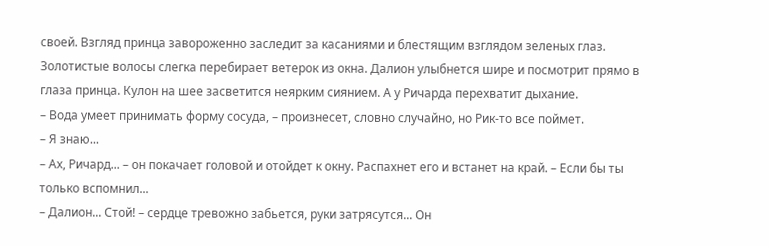своей. Взгляд принца завороженно заследит за касаниями и блестящим взглядом зеленых глаз. Золотистые волосы слегка перебирает ветерок из окна. Далион улыбнется шире и посмотрит прямо в глаза принца. Кулон на шее засветится неярким сиянием. А у Ричарда перехватит дыхание.
– Вода умеет принимать форму сосуда, – произнесет, словно случайно, но Рик-то все поймет.
– Я знаю...
– Ах, Ричард... – он покачает головой и отойдет к окну. Распахнет его и встанет на край. – Если бы ты только вспомнил...
– Далион... Стой! – сердце тревожно забьется, руки затрясутся... Он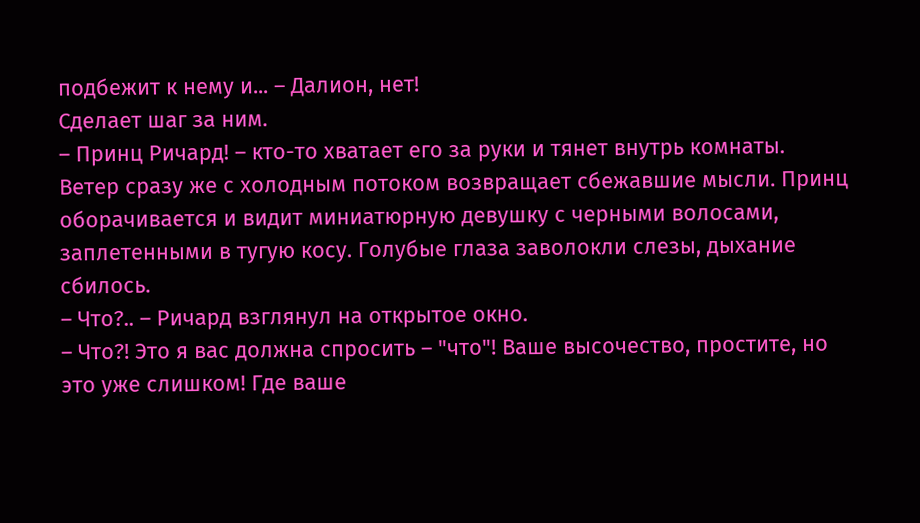подбежит к нему и... – Далион, нет!
Сделает шаг за ним.
– Принц Ричард! – кто-то хватает его за руки и тянет внутрь комнаты. Ветер сразу же с холодным потоком возвращает сбежавшие мысли. Принц оборачивается и видит миниатюрную девушку с черными волосами, заплетенными в тугую косу. Голубые глаза заволокли слезы, дыхание сбилось.
– Что?.. – Ричард взглянул на открытое окно.
– Что?! Это я вас должна спросить – "что"! Ваше высочество, простите, но это уже слишком! Где ваше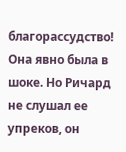благорассудство!
Она явно была в шоке. Но Ричард не слушал ее упреков, он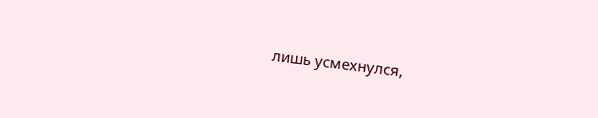лишь усмехнулся,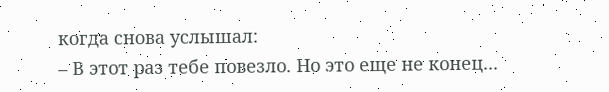когда снова услышал:
– В этот раз тебе повезло. Но это еще не конец...